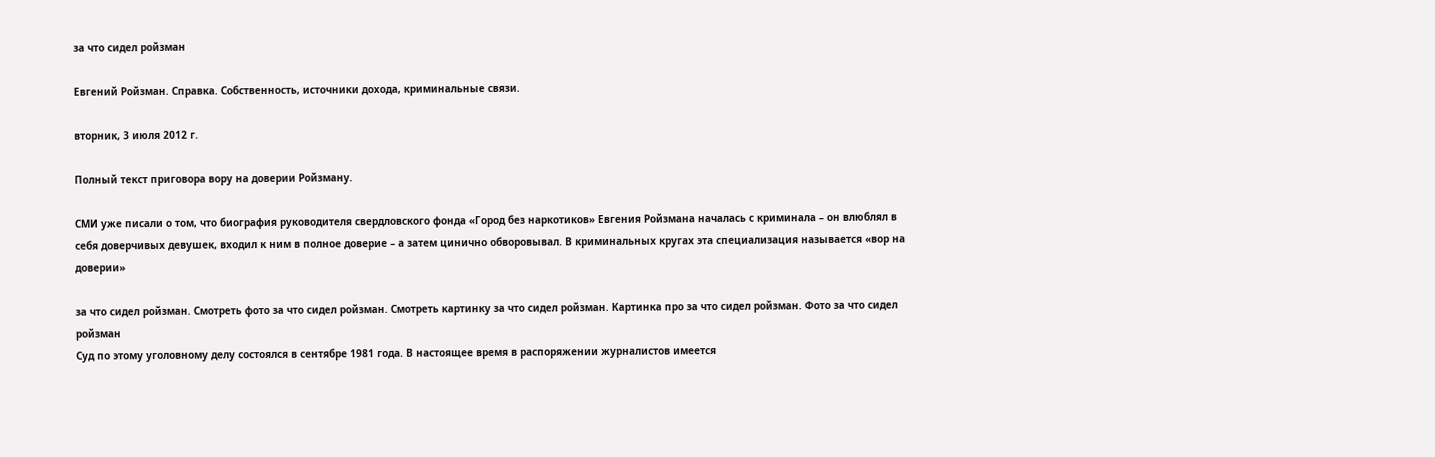за что сидел ройзман

Евгений Ройзман. Справка. Собственность, источники дохода, криминальные связи.

вторник, 3 июля 2012 г.

Полный текст приговора вору на доверии Ройзману.

СМИ уже писали о том, что биография руководителя свердловского фонда «Город без наркотиков» Евгения Ройзмана началась с криминала – он влюблял в себя доверчивых девушек, входил к ним в полное доверие – а затем цинично обворовывал. В криминальных кругах эта специализация называется «вор на доверии»

за что сидел ройзман. Смотреть фото за что сидел ройзман. Смотреть картинку за что сидел ройзман. Картинка про за что сидел ройзман. Фото за что сидел ройзман
Суд по этому уголовному делу состоялся в сентябре 1981 года. В настоящее время в распоряжении журналистов имеется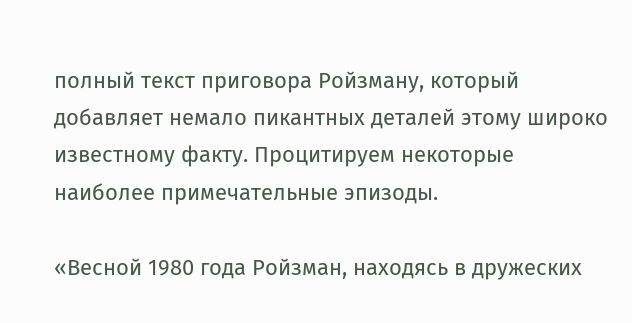полный текст приговора Ройзману, который добавляет немало пикантных деталей этому широко известному факту. Процитируем некоторые наиболее примечательные эпизоды.

«Весной 1980 года Ройзман, находясь в дружеских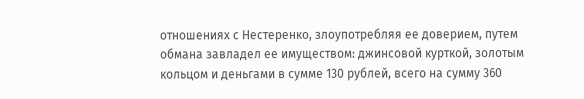отношениях с Нестеренко, злоупотребляя ее доверием, путем обмана завладел ее имуществом: джинсовой курткой, золотым кольцом и деньгами в сумме 130 рублей, всего на сумму 360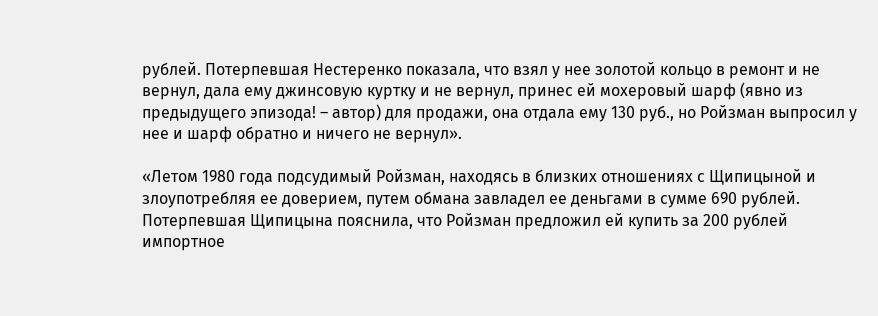рублей. Потерпевшая Нестеренко показала, что взял у нее золотой кольцо в ремонт и не вернул, дала ему джинсовую куртку и не вернул, принес ей мохеровый шарф (явно из предыдущего эпизода! – автор) для продажи, она отдала ему 130 руб., но Ройзман выпросил у нее и шарф обратно и ничего не вернул».

«Летом 1980 года подсудимый Ройзман, находясь в близких отношениях с Щипицыной и злоупотребляя ее доверием, путем обмана завладел ее деньгами в сумме 690 рублей. Потерпевшая Щипицына пояснила, что Ройзман предложил ей купить за 200 рублей импортное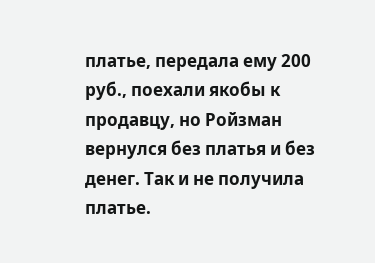платье, передала ему 200 руб., поехали якобы к продавцу, но Ройзман вернулся без платья и без денег. Так и не получила платье.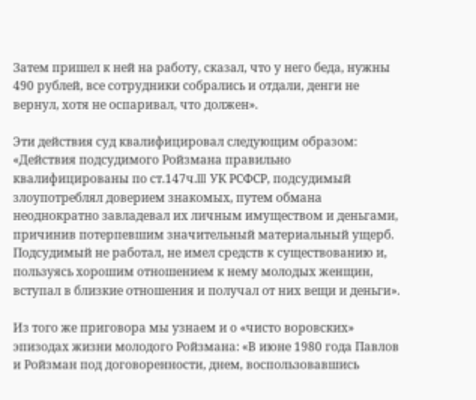Затем пришел к ней на работу, сказал, что у него беда, нужны 490 рублей, все сотрудники собрались и отдали, денги не вернул, хотя не оспаривал, что должен».

Эти действия суд квалифицировал следующим образом: «Действия подсудимого Ройзмана правильно квалифицированы по ст.147ч.III УК РСФСР, подсудимый злоупотреблял доверием знакомых, путем обмана неоднократно завладевал их личным имуществом и деньгами, причинив потерпевшим значительный материальный ущерб. Подсудимый не работал, не имел средств к существованию и, пользуясь хорошим отношением к нему молодых женщин, вступал в близкие отношения и получал от них вещи и деньги».

Из того же приговора мы узнаем и о «чисто воровских» эпизодах жизни молодого Ройзмана: «В июне 1980 года Павлов и Ройзман под договоренности, днем, воспользовавшись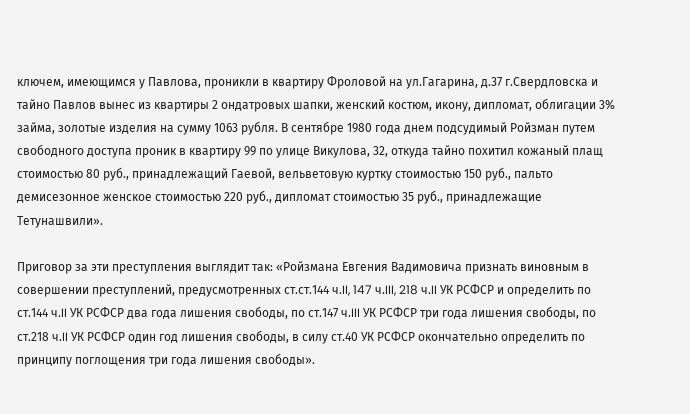ключем, имеющимся у Павлова, проникли в квартиру Фроловой на ул.Гагарина, д.37 г.Свердловска и тайно Павлов вынес из квартиры 2 ондатровых шапки, женский костюм, икону, дипломат, облигации 3% займа, золотые изделия на сумму 1063 рубля. В сентябре 1980 года днем подсудимый Ройзман путем свободного доступа проник в квартиру 99 по улице Викулова, 32, откуда тайно похитил кожаный плащ стоимостью 80 руб., принадлежащий Гаевой, вельветовую куртку стоимостью 150 руб., пальто демисезонное женское стоимостью 220 руб., дипломат стоимостью 35 руб., принадлежащие Тетунашвили».

Приговор за эти преступления выглядит так: «Ройзмана Евгения Вадимовича признать виновным в совершении преступлений, предусмотренных ст.ст.144 ч.II, 147 ч.III, 218 ч.II УК РСФСР и определить по ст.144 ч.II УК РСФСР два года лишения свободы, по ст.147 ч.III УК РСФСР три года лишения свободы, по ст.218 ч.II УК РСФСР один год лишения свободы, в силу ст.40 УК РСФСР окончательно определить по принципу поглощения три года лишения свободы».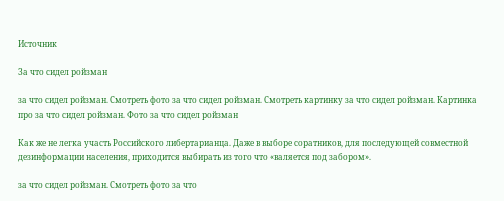Источник

За что сидел ройзман

за что сидел ройзман. Смотреть фото за что сидел ройзман. Смотреть картинку за что сидел ройзман. Картинка про за что сидел ройзман. Фото за что сидел ройзман

Как же не легка участь Российского либертарианца. Даже в выборе соратников, для последующей совместной дезинформации населения, приходится выбирать из того что «валяется под забором».

за что сидел ройзман. Смотреть фото за что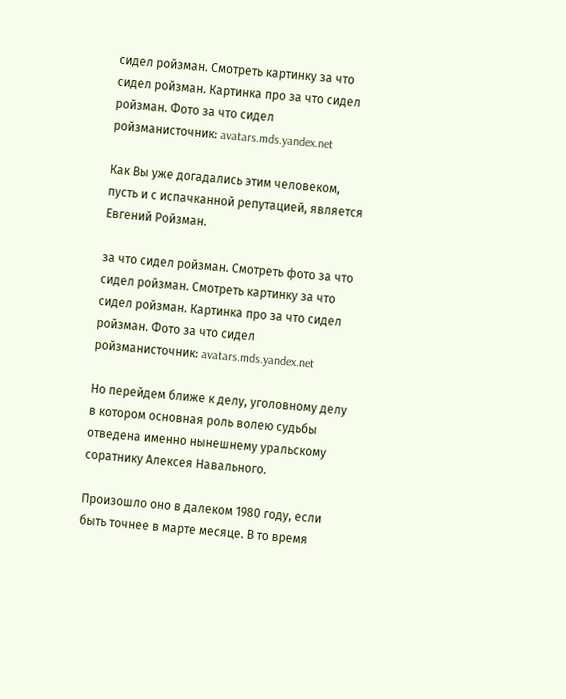сидел ройзман. Смотреть картинку за что сидел ройзман. Картинка про за что сидел ройзман. Фото за что сидел ройзманисточник: avatars.mds.yandex.net

Как Вы уже догадались этим человеком, пусть и с испачканной репутацией, является Евгений Ройзман.

за что сидел ройзман. Смотреть фото за что сидел ройзман. Смотреть картинку за что сидел ройзман. Картинка про за что сидел ройзман. Фото за что сидел ройзманисточник: avatars.mds.yandex.net

Но перейдем ближе к делу, уголовному делу в котором основная роль волею судьбы отведена именно нынешнему уральскому соратнику Алексея Навального.

Произошло оно в далеком 1980 году, если быть точнее в марте месяце. В то время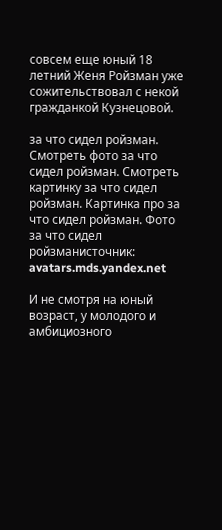совсем еще юный 18 летний Женя Ройзман уже сожительствовал с некой гражданкой Кузнецовой.

за что сидел ройзман. Смотреть фото за что сидел ройзман. Смотреть картинку за что сидел ройзман. Картинка про за что сидел ройзман. Фото за что сидел ройзманисточник: avatars.mds.yandex.net

И не смотря на юный возраст, у молодого и амбициозного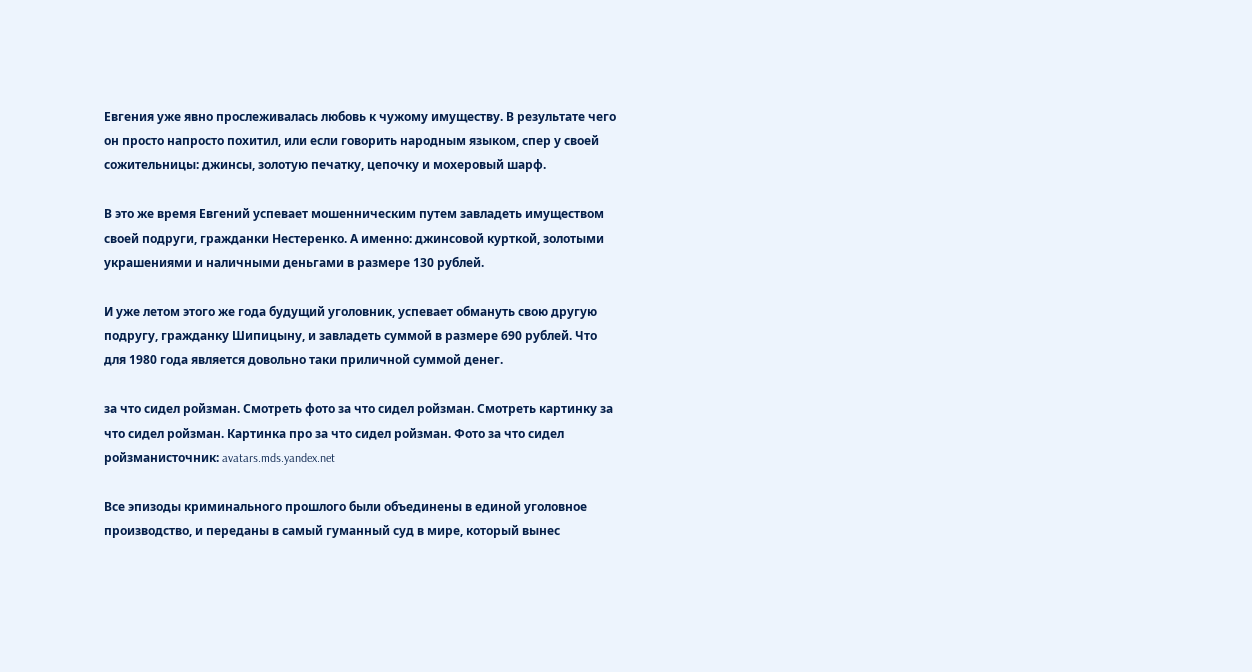Евгения уже явно прослеживалась любовь к чужому имуществу. В результате чего он просто напросто похитил, или если говорить народным языком, спер у своей сожительницы: джинсы, золотую печатку, цепочку и мохеровый шарф.

В это же время Евгений успевает мошенническим путем завладеть имуществом своей подруги, гражданки Нестеренко. А именно: джинсовой курткой, золотыми украшениями и наличными деньгами в размере 130 рублей.

И уже летом этого же года будущий уголовник, успевает обмануть свою другую подругу, гражданку Шипицыну, и завладеть суммой в размере 690 рублей. Что для 1980 года является довольно таки приличной суммой денег.

за что сидел ройзман. Смотреть фото за что сидел ройзман. Смотреть картинку за что сидел ройзман. Картинка про за что сидел ройзман. Фото за что сидел ройзманисточник: avatars.mds.yandex.net

Все эпизоды криминального прошлого были объединены в единой уголовное производство, и переданы в самый гуманный суд в мире, который вынес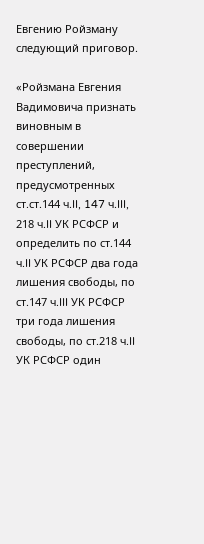Евгению Ройзману следующий приговор.

«Ройзмана Евгения Вадимовича признать виновным в совершении преступлений, предусмотренных ст.ст.144 ч.II, 147 ч.III, 218 ч.II УК РСФСР и определить по ст.144 ч.II УК РСФСР два года лишения свободы, по ст.147 ч.III УК РСФСР три года лишения свободы, по ст.218 ч.II УК РСФСР один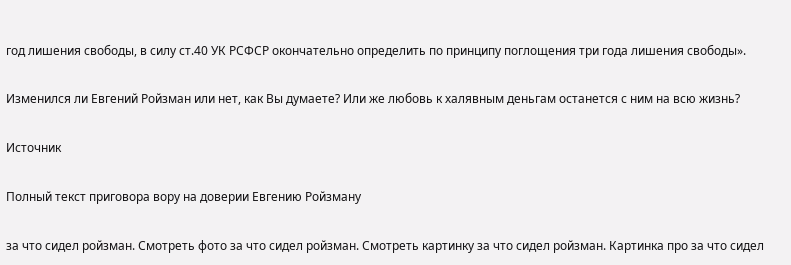год лишения свободы, в силу ст.40 УК РСФСР окончательно определить по принципу поглощения три года лишения свободы».

Изменился ли Евгений Ройзман или нет, как Вы думаете? Или же любовь к халявным деньгам останется с ним на всю жизнь?

Источник

Полный текст приговора вору на доверии Евгению Ройзману

за что сидел ройзман. Смотреть фото за что сидел ройзман. Смотреть картинку за что сидел ройзман. Картинка про за что сидел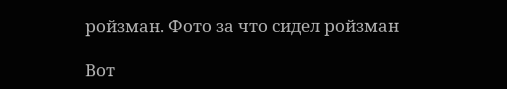ройзман. Фото за что сидел ройзман

Вот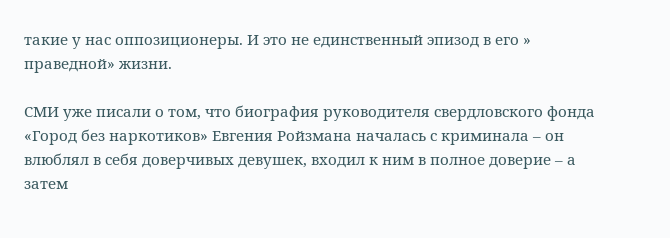такие у нас оппозиционеры. И это не единственный эпизод в его » праведной» жизни.

СМИ уже писали о том, что биография руководителя свердловского фонда «Город без наркотиков» Евгения Ройзмана началась с криминала – он влюблял в себя доверчивых девушек, входил к ним в полное доверие – а затем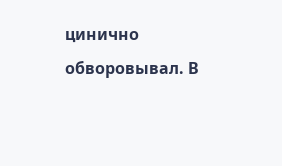цинично обворовывал. В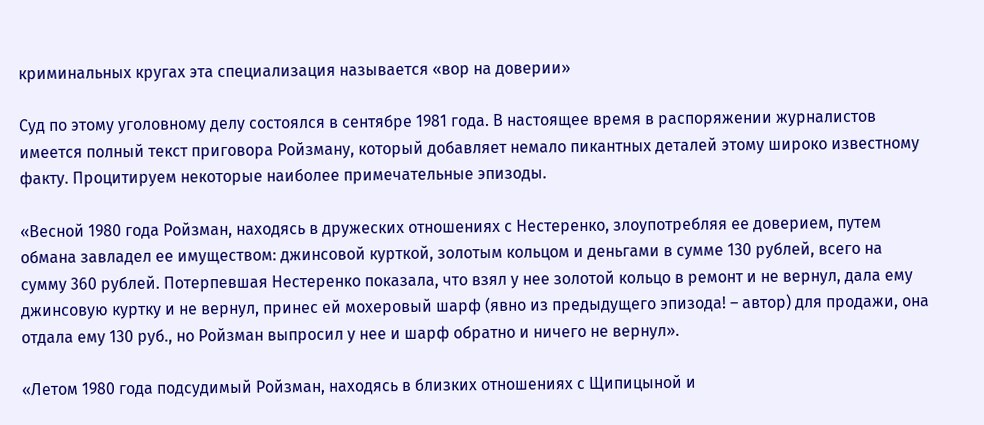криминальных кругах эта специализация называется «вор на доверии»

Суд по этому уголовному делу состоялся в сентябре 1981 года. В настоящее время в распоряжении журналистов имеется полный текст приговора Ройзману, который добавляет немало пикантных деталей этому широко известному факту. Процитируем некоторые наиболее примечательные эпизоды.

«Весной 1980 года Ройзман, находясь в дружеских отношениях с Нестеренко, злоупотребляя ее доверием, путем обмана завладел ее имуществом: джинсовой курткой, золотым кольцом и деньгами в сумме 130 рублей, всего на сумму 360 рублей. Потерпевшая Нестеренко показала, что взял у нее золотой кольцо в ремонт и не вернул, дала ему джинсовую куртку и не вернул, принес ей мохеровый шарф (явно из предыдущего эпизода! – автор) для продажи, она отдала ему 130 руб., но Ройзман выпросил у нее и шарф обратно и ничего не вернул».

«Летом 1980 года подсудимый Ройзман, находясь в близких отношениях с Щипицыной и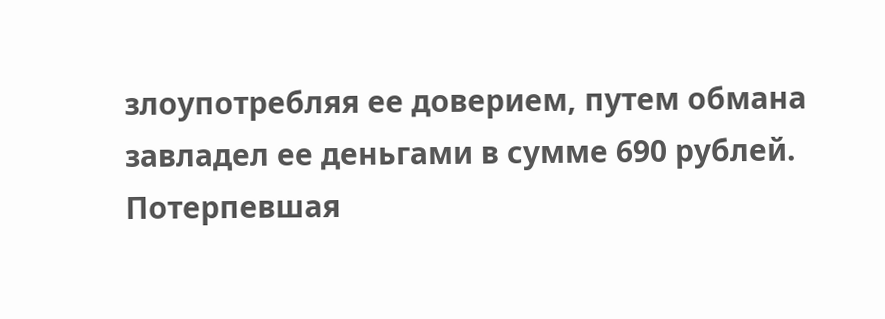злоупотребляя ее доверием, путем обмана завладел ее деньгами в сумме 690 рублей. Потерпевшая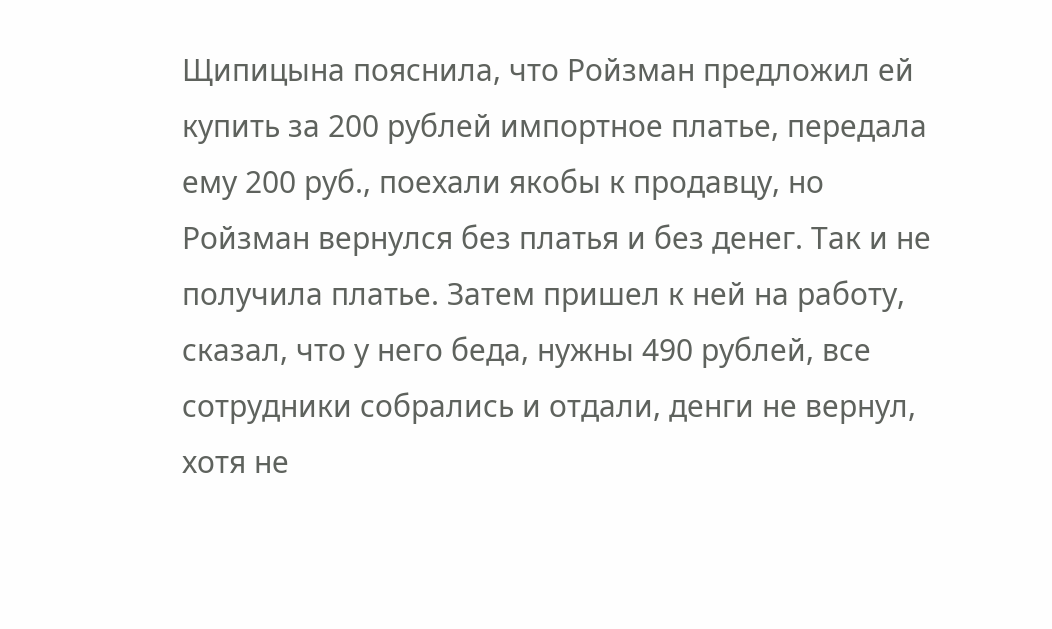Щипицына пояснила, что Ройзман предложил ей купить за 200 рублей импортное платье, передала ему 200 руб., поехали якобы к продавцу, но Ройзман вернулся без платья и без денег. Так и не получила платье. Затем пришел к ней на работу, сказал, что у него беда, нужны 490 рублей, все сотрудники собрались и отдали, денги не вернул, хотя не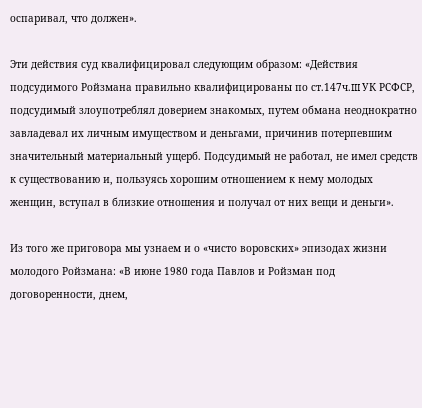оспаривал, что должен».

Эти действия суд квалифицировал следующим образом: «Действия подсудимого Ройзмана правильно квалифицированы по ст.147ч.III УК РСФСР, подсудимый злоупотреблял доверием знакомых, путем обмана неоднократно завладевал их личным имуществом и деньгами, причинив потерпевшим значительный материальный ущерб. Подсудимый не работал, не имел средств к существованию и, пользуясь хорошим отношением к нему молодых женщин, вступал в близкие отношения и получал от них вещи и деньги».

Из того же приговора мы узнаем и о «чисто воровских» эпизодах жизни молодого Ройзмана: «В июне 1980 года Павлов и Ройзман под договоренности, днем,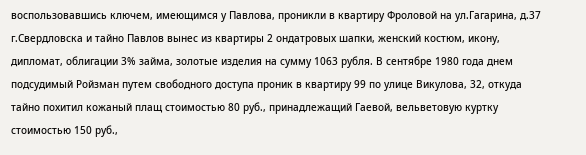воспользовавшись ключем, имеющимся у Павлова, проникли в квартиру Фроловой на ул.Гагарина, д.37 г.Свердловска и тайно Павлов вынес из квартиры 2 ондатровых шапки, женский костюм, икону, дипломат, облигации 3% займа, золотые изделия на сумму 1063 рубля. В сентябре 1980 года днем подсудимый Ройзман путем свободного доступа проник в квартиру 99 по улице Викулова, 32, откуда тайно похитил кожаный плащ стоимостью 80 руб., принадлежащий Гаевой, вельветовую куртку стоимостью 150 руб.,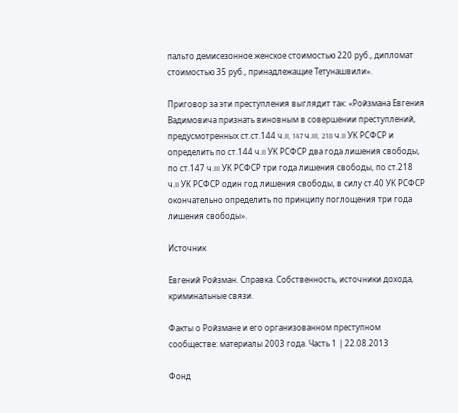пальто демисезонное женское стоимостью 220 руб., дипломат стоимостью 35 руб., принадлежащие Тетунашвили».

Приговор за эти преступления выглядит так: «Ройзмана Евгения Вадимовича признать виновным в совершении преступлений, предусмотренных ст.ст.144 ч.II, 147 ч.III, 218 ч.II УК РСФСР и определить по ст.144 ч.II УК РСФСР два года лишения свободы, по ст.147 ч.III УК РСФСР три года лишения свободы, по ст.218 ч.II УК РСФСР один год лишения свободы, в силу ст.40 УК РСФСР окончательно определить по принципу поглощения три года лишения свободы».

Источник

Евгений Ройзман. Справка. Собственность, источники дохода, криминальные связи.

Факты о Ройзмане и его организованном преступном сообществе: материалы 2003 года. Часть 1 | 22.08.2013

Фонд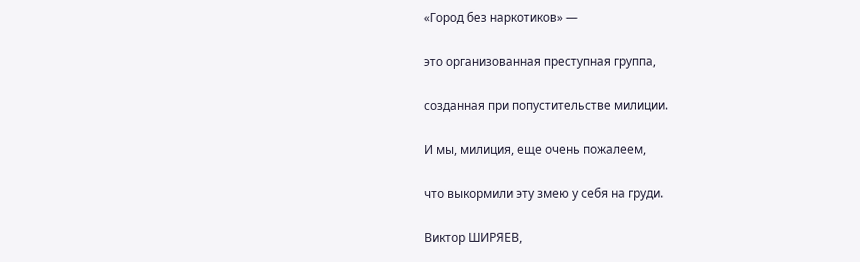«Город без наркотиков» —

это организованная преступная группа,

созданная при попустительстве милиции.

И мы, милиция, еще очень пожалеем,

что выкормили эту змею у себя на груди.

Виктор ШИРЯЕВ,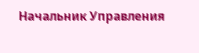Начальник Управления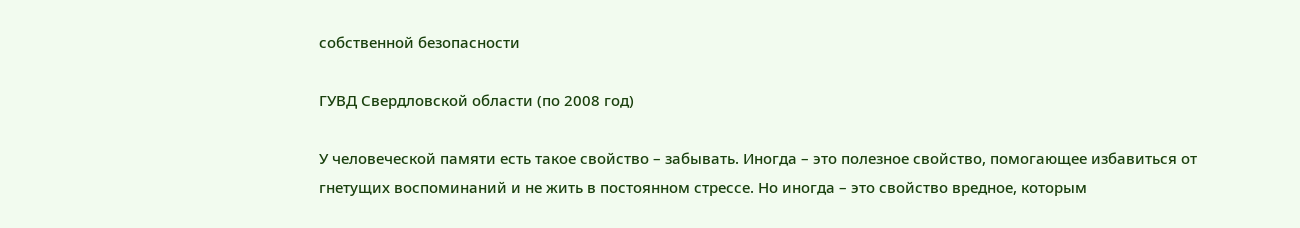собственной безопасности

ГУВД Свердловской области (по 2008 год)

У человеческой памяти есть такое свойство – забывать. Иногда – это полезное свойство, помогающее избавиться от гнетущих воспоминаний и не жить в постоянном стрессе. Но иногда – это свойство вредное, которым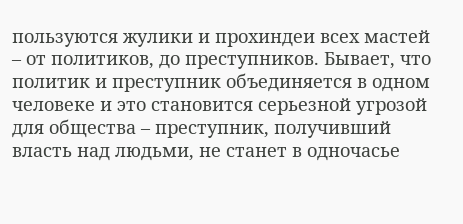пользуются жулики и прохиндеи всех мастей – от политиков, до преступников. Бывает, что политик и преступник объединяется в одном человеке и это становится серьезной угрозой для общества – преступник, получивший власть над людьми, не станет в одночасье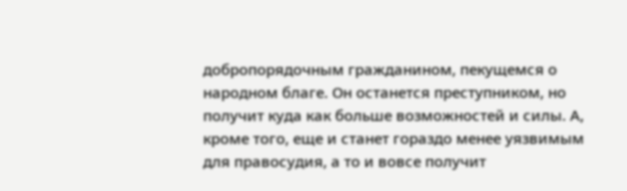добропорядочным гражданином, пекущемся о народном благе. Он останется преступником, но получит куда как больше возможностей и силы. А, кроме того, еще и станет гораздо менее уязвимым для правосудия, а то и вовсе получит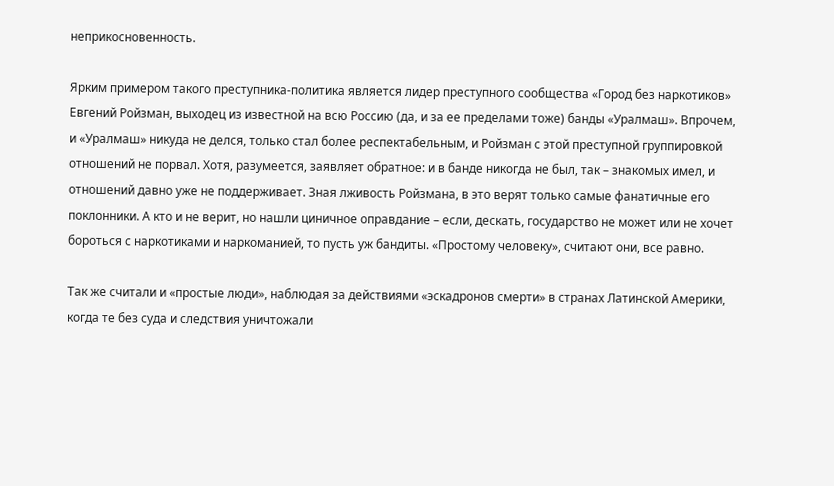неприкосновенность.

Ярким примером такого преступника-политика является лидер преступного сообщества «Город без наркотиков» Евгений Ройзман, выходец из известной на всю Россию (да, и за ее пределами тоже) банды «Уралмаш». Впрочем, и «Уралмаш» никуда не делся, только стал более респектабельным, и Ройзман с этой преступной группировкой отношений не порвал. Хотя, разумеется, заявляет обратное: и в банде никогда не был, так – знакомых имел, и отношений давно уже не поддерживает. Зная лживость Ройзмана, в это верят только самые фанатичные его поклонники. А кто и не верит, но нашли циничное оправдание – если, дескать, государство не может или не хочет бороться с наркотиками и наркоманией, то пусть уж бандиты. «Простому человеку», считают они, все равно.

Так же считали и «простые люди», наблюдая за действиями «эскадронов смерти» в странах Латинской Америки, когда те без суда и следствия уничтожали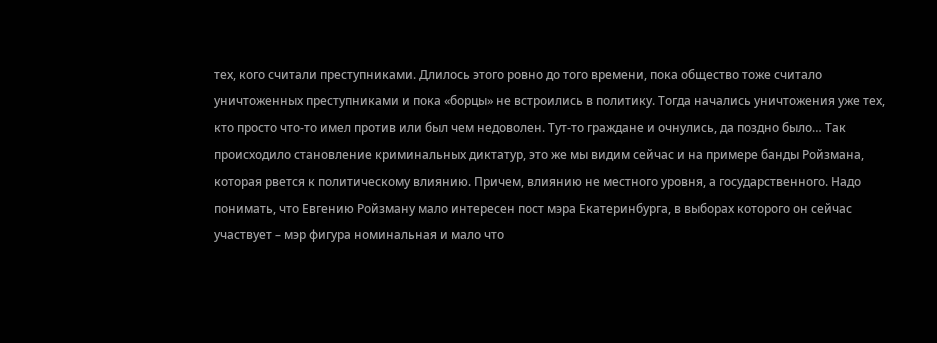тех, кого считали преступниками. Длилось этого ровно до того времени, пока общество тоже считало уничтоженных преступниками и пока «борцы» не встроились в политику. Тогда начались уничтожения уже тех, кто просто что-то имел против или был чем недоволен. Тут-то граждане и очнулись, да поздно было… Так происходило становление криминальных диктатур, это же мы видим сейчас и на примере банды Ройзмана, которая рвется к политическому влиянию. Причем, влиянию не местного уровня, а государственного. Надо понимать, что Евгению Ройзману мало интересен пост мэра Екатеринбурга, в выборах которого он сейчас участвует – мэр фигура номинальная и мало что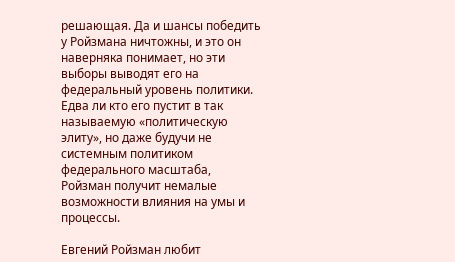решающая. Да и шансы победить у Ройзмана ничтожны, и это он наверняка понимает, но эти выборы выводят его на федеральный уровень политики. Едва ли кто его пустит в так называемую «политическую элиту», но даже будучи не системным политиком федерального масштаба, Ройзман получит немалые возможности влияния на умы и процессы.

Евгений Ройзман любит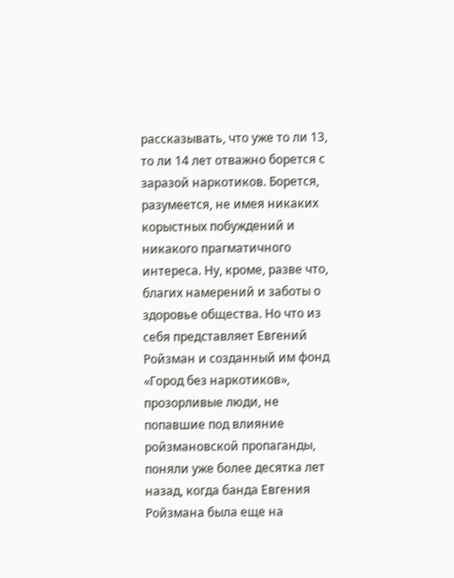рассказывать, что уже то ли 13, то ли 14 лет отважно борется с заразой наркотиков. Борется, разумеется, не имея никаких корыстных побуждений и никакого прагматичного интереса. Ну, кроме, разве что, благих намерений и заботы о здоровье общества. Но что из себя представляет Евгений Ройзман и созданный им фонд «Город без наркотиков», прозорливые люди, не попавшие под влияние ройзмановской пропаганды, поняли уже более десятка лет назад, когда банда Евгения Ройзмана была еще на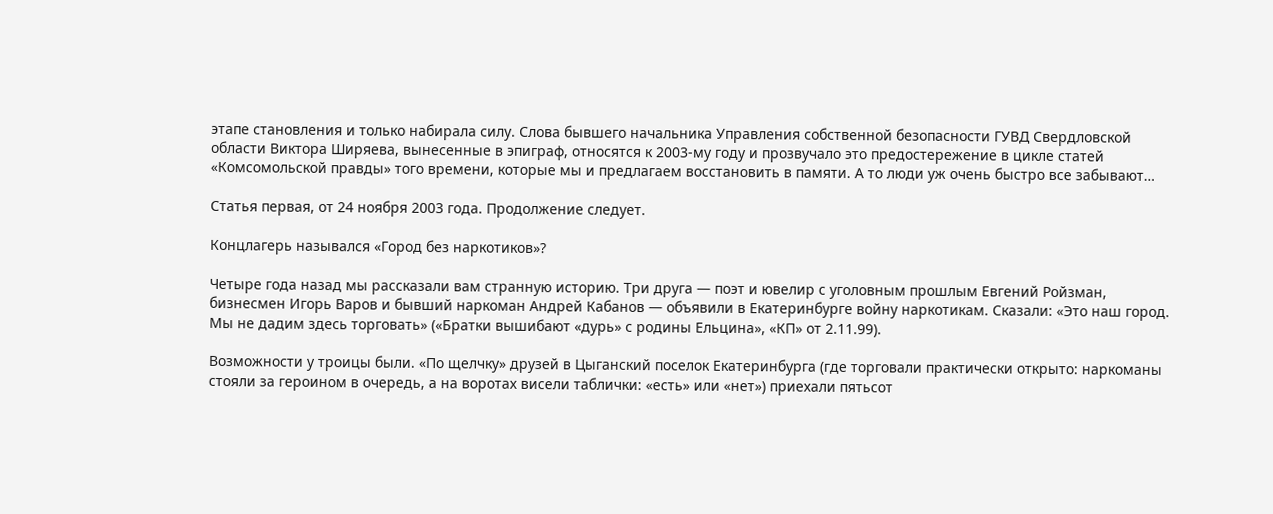этапе становления и только набирала силу. Слова бывшего начальника Управления собственной безопасности ГУВД Свердловской области Виктора Ширяева, вынесенные в эпиграф, относятся к 2003-му году и прозвучало это предостережение в цикле статей «Комсомольской правды» того времени, которые мы и предлагаем восстановить в памяти. А то люди уж очень быстро все забывают…

Статья первая, от 24 ноября 2003 года. Продолжение следует.

Концлагерь назывался «Город без наркотиков»?

Четыре года назад мы рассказали вам странную историю. Три друга — поэт и ювелир с уголовным прошлым Евгений Ройзман, бизнесмен Игорь Варов и бывший наркоман Андрей Кабанов — объявили в Екатеринбурге войну наркотикам. Сказали: «Это наш город. Мы не дадим здесь торговать» («Братки вышибают «дурь» с родины Ельцина», «КП» от 2.11.99).

Возможности у троицы были. «По щелчку» друзей в Цыганский поселок Екатеринбурга (где торговали практически открыто: наркоманы стояли за героином в очередь, а на воротах висели таблички: «есть» или «нет») приехали пятьсот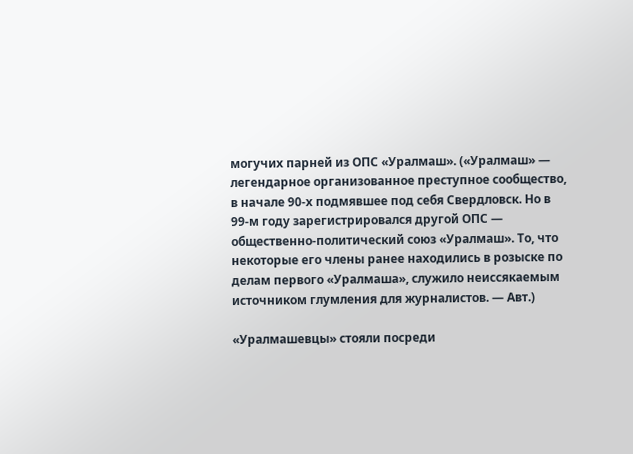могучих парней из ОПС «Уралмаш». («Уралмаш» — легендарное организованное преступное сообщество, в начале 90-х подмявшее под себя Свердловск. Но в 99-м году зарегистрировался другой ОПС — общественно-политический союз «Уралмаш». То, что некоторые его члены ранее находились в розыске по делам первого «Уралмаша», служило неиссякаемым источником глумления для журналистов. — Авт.)

«Уралмашевцы» стояли посреди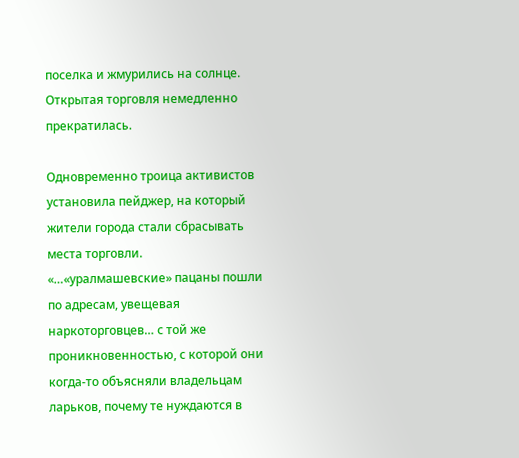поселка и жмурились на солнце. Открытая торговля немедленно прекратилась.

Одновременно троица активистов установила пейджер, на который жители города стали сбрасывать места торговли. «…«уралмашевские» пацаны пошли по адресам, увещевая наркоторговцев… с той же проникновенностью, с которой они когда-то объясняли владельцам ларьков, почему те нуждаются в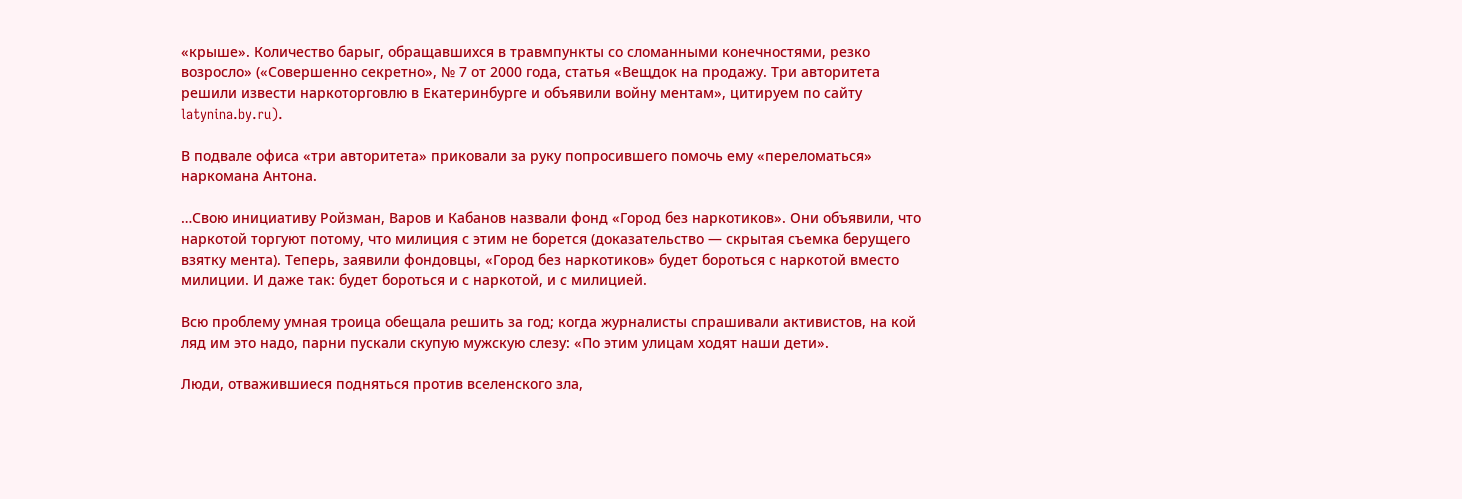«крыше». Количество барыг, обращавшихся в травмпункты со сломанными конечностями, резко возросло» («Совершенно секретно», № 7 от 2000 года, статья «Вещдок на продажу. Три авторитета решили извести наркоторговлю в Екатеринбурге и объявили войну ментам», цитируем по сайту latynina.by.ru).

В подвале офиса «три авторитета» приковали за руку попросившего помочь ему «переломаться» наркомана Антона.

…Свою инициативу Ройзман, Варов и Кабанов назвали фонд «Город без наркотиков». Они объявили, что наркотой торгуют потому, что милиция с этим не борется (доказательство — скрытая съемка берущего взятку мента). Теперь, заявили фондовцы, «Город без наркотиков» будет бороться с наркотой вместо милиции. И даже так: будет бороться и с наркотой, и с милицией.

Всю проблему умная троица обещала решить за год; когда журналисты спрашивали активистов, на кой ляд им это надо, парни пускали скупую мужскую слезу: «По этим улицам ходят наши дети».

Люди, отважившиеся подняться против вселенского зла,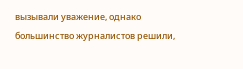вызывали уважение, однако большинство журналистов решили,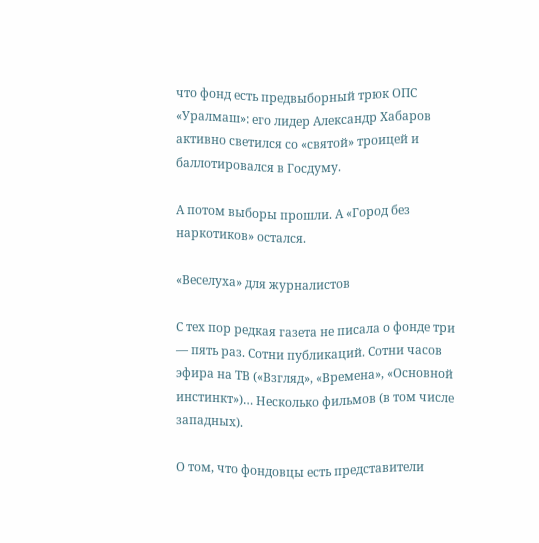что фонд есть предвыборный трюк ОПС «Уралмаш»: его лидер Александр Хабаров активно светился со «святой» троицей и баллотировался в Госдуму.

А потом выборы прошли. А «Город без наркотиков» остался.

«Веселуха» для журналистов

С тех пор редкая газета не писала о фонде три — пять раз. Сотни публикаций. Сотни часов эфира на ТВ («Взгляд», «Времена», «Основной инстинкт»)… Несколько фильмов (в том числе западных).

О том, что фондовцы есть представители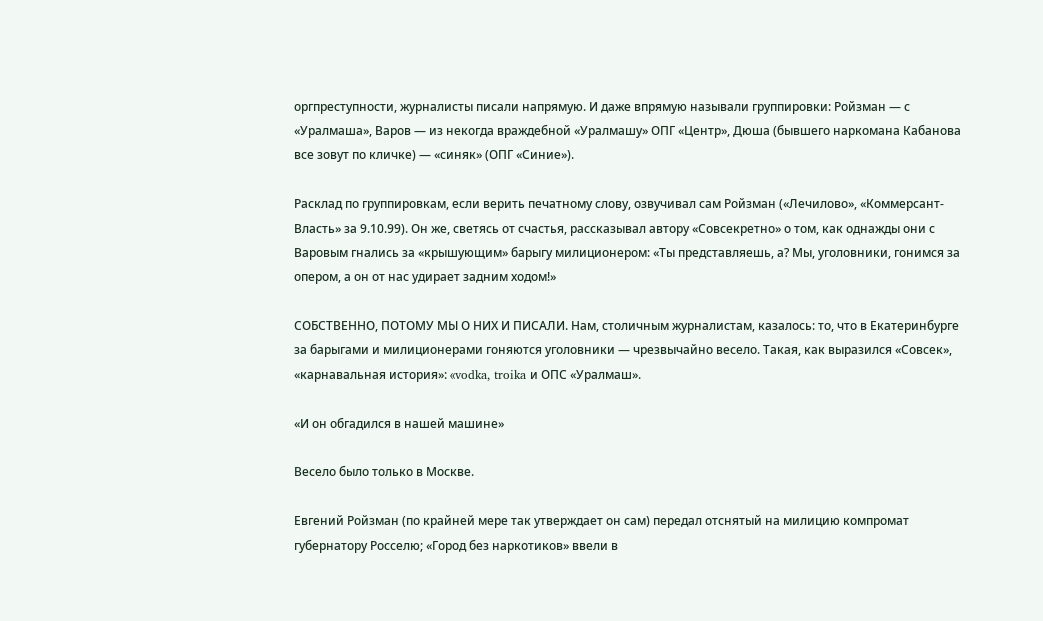оргпреступности, журналисты писали напрямую. И даже впрямую называли группировки: Ройзман — с «Уралмаша», Варов — из некогда враждебной «Уралмашу» ОПГ «Центр», Дюша (бывшего наркомана Кабанова все зовут по кличке) — «синяк» (ОПГ «Синие»).

Расклад по группировкам, если верить печатному слову, озвучивал сам Ройзман («Лечилово», «Коммерсант-Власть» за 9.10.99). Он же, светясь от счастья, рассказывал автору «Совсекретно» о том, как однажды они с Варовым гнались за «крышующим» барыгу милиционером: «Ты представляешь, а? Мы, уголовники, гонимся за опером, а он от нас удирает задним ходом!»

СОБСТВЕННО, ПОТОМУ МЫ О НИХ И ПИСАЛИ. Нам, столичным журналистам, казалось: то, что в Екатеринбурге за барыгами и милиционерами гоняются уголовники — чрезвычайно весело. Такая, как выразился «Совсек», «карнавальная история»: «vodka, troika и ОПС «Уралмаш».

«И он обгадился в нашей машине»

Весело было только в Москве.

Евгений Ройзман (по крайней мере так утверждает он сам) передал отснятый на милицию компромат губернатору Росселю; «Город без наркотиков» ввели в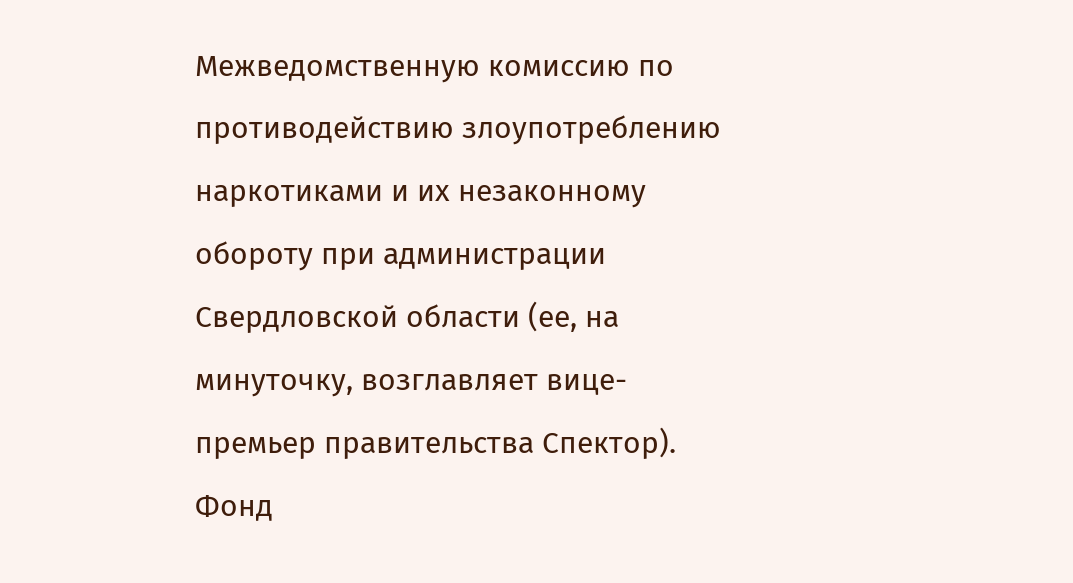Межведомственную комиссию по противодействию злоупотреблению наркотиками и их незаконному обороту при администрации Свердловской области (ее, на минуточку, возглавляет вице-премьер правительства Спектор). Фонд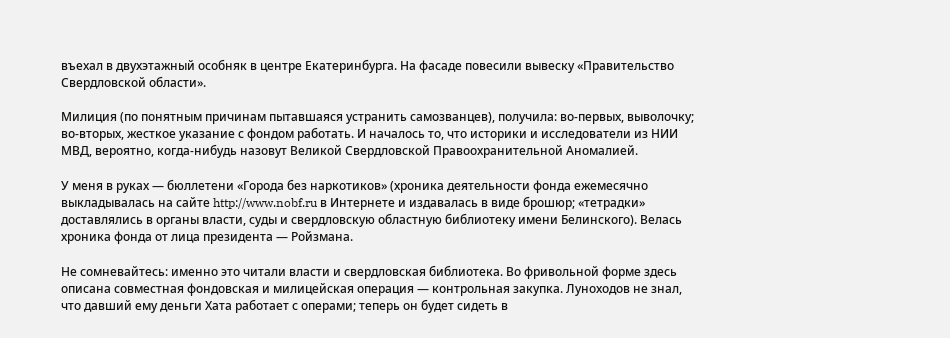въехал в двухэтажный особняк в центре Екатеринбурга. На фасаде повесили вывеску «Правительство Свердловской области».

Милиция (по понятным причинам пытавшаяся устранить самозванцев), получила: во-первых, выволочку; во-вторых, жесткое указание с фондом работать. И началось то, что историки и исследователи из НИИ МВД, вероятно, когда-нибудь назовут Великой Свердловской Правоохранительной Аномалией.

У меня в руках — бюллетени «Города без наркотиков» (хроника деятельности фонда ежемесячно выкладывалась на сайте http://www.nobf.ru в Интернете и издавалась в виде брошюр; «тетрадки» доставлялись в органы власти, суды и свердловскую областную библиотеку имени Белинского). Велась хроника фонда от лица президента — Ройзмана.

Не сомневайтесь: именно это читали власти и свердловская библиотека. Во фривольной форме здесь описана совместная фондовская и милицейская операция — контрольная закупка. Луноходов не знал, что давший ему деньги Хата работает с операми; теперь он будет сидеть в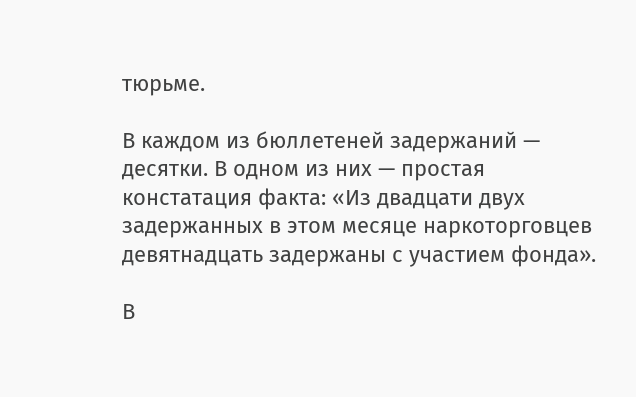тюрьме.

В каждом из бюллетеней задержаний — десятки. В одном из них — простая констатация факта: «Из двадцати двух задержанных в этом месяце наркоторговцев девятнадцать задержаны с участием фонда».

В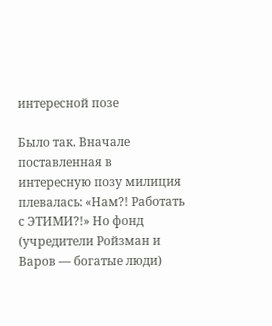интересной позе

Было так. Вначале поставленная в интересную позу милиция плевалась: «Нам?! Работать с ЭТИМИ?!» Но фонд (учредители Ройзман и Варов — богатые люди)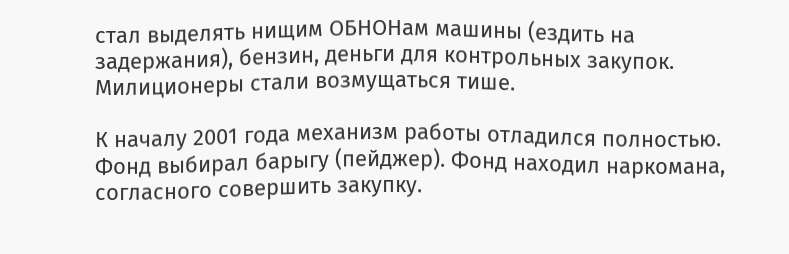стал выделять нищим ОБНОНам машины (ездить на задержания), бензин, деньги для контрольных закупок. Милиционеры стали возмущаться тише.

К началу 2001 года механизм работы отладился полностью. Фонд выбирал барыгу (пейджер). Фонд находил наркомана, согласного совершить закупку.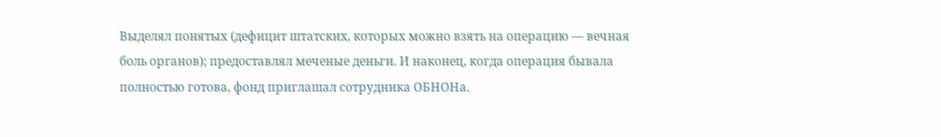Выделял понятых (дефицит штатских, которых можно взять на операцию — вечная боль органов); предоставлял меченые деньги. И наконец, когда операция бывала полностью готова, фонд приглашал сотрудника ОБНОНа.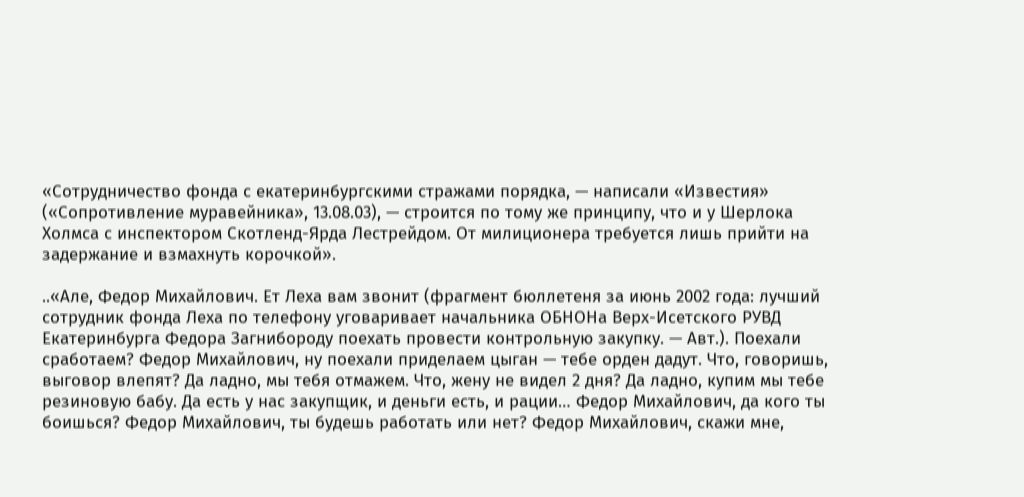«Сотрудничество фонда с екатеринбургскими стражами порядка, — написали «Известия» («Сопротивление муравейника», 13.08.03), — строится по тому же принципу, что и у Шерлока Холмса с инспектором Скотленд-Ярда Лестрейдом. От милиционера требуется лишь прийти на задержание и взмахнуть корочкой».

..«Але, Федор Михайлович. Ет Леха вам звонит (фрагмент бюллетеня за июнь 2002 года: лучший сотрудник фонда Леха по телефону уговаривает начальника ОБНОНа Верх-Исетского РУВД Екатеринбурга Федора Загнибороду поехать провести контрольную закупку. — Авт.). Поехали сработаем? Федор Михайлович, ну поехали приделаем цыган — тебе орден дадут. Что, говоришь, выговор влепят? Да ладно, мы тебя отмажем. Что, жену не видел 2 дня? Да ладно, купим мы тебе резиновую бабу. Да есть у нас закупщик, и деньги есть, и рации… Федор Михайлович, да кого ты боишься? Федор Михайлович, ты будешь работать или нет? Федор Михайлович, скажи мне,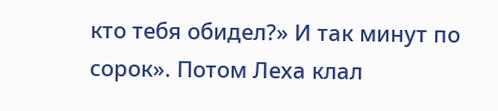кто тебя обидел?» И так минут по сорок». Потом Леха клал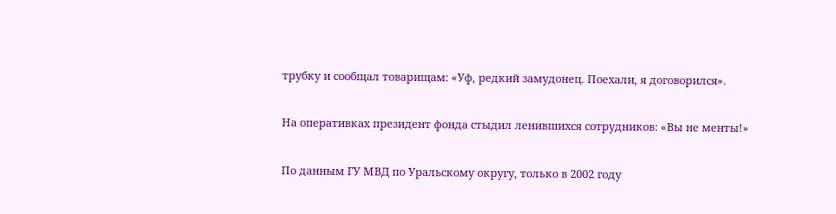трубку и сообщал товарищам: «Уф, редкий замудонец. Поехали, я договорился».

На оперативках президент фонда стыдил ленившихся сотрудников: «Вы не менты!»

По данным ГУ МВД по Уральскому округу, только в 2002 году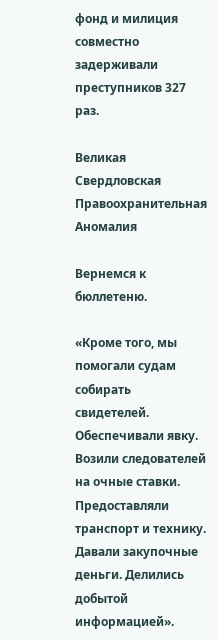фонд и милиция совместно задерживали преступников 327 раз.

Великая Свердловская Правоохранительная Аномалия

Вернемся к бюллетеню.

«Кроме того, мы помогали судам собирать свидетелей. Обеспечивали явку. Возили следователей на очные ставки. Предоставляли транспорт и технику. Давали закупочные деньги. Делились добытой информацией».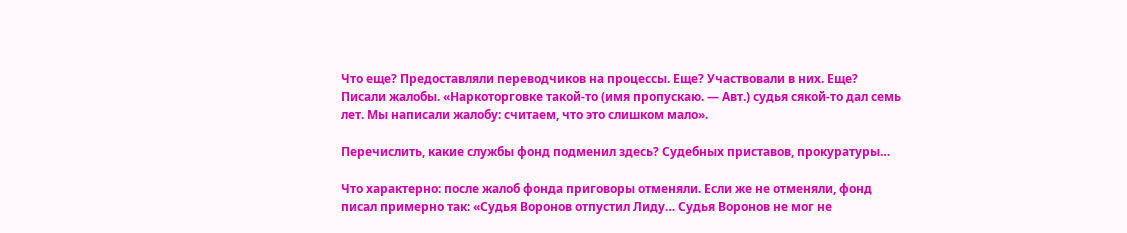Что еще? Предоставляли переводчиков на процессы. Еще? Участвовали в них. Еще? Писали жалобы. «Наркоторговке такой-то (имя пропускаю. — Авт.) судья сякой-то дал семь лет. Мы написали жалобу: считаем, что это слишком мало».

Перечислить, какие службы фонд подменил здесь? Судебных приставов, прокуратуры…

Что характерно: после жалоб фонда приговоры отменяли. Если же не отменяли, фонд писал примерно так: «Судья Воронов отпустил Лиду… Судья Воронов не мог не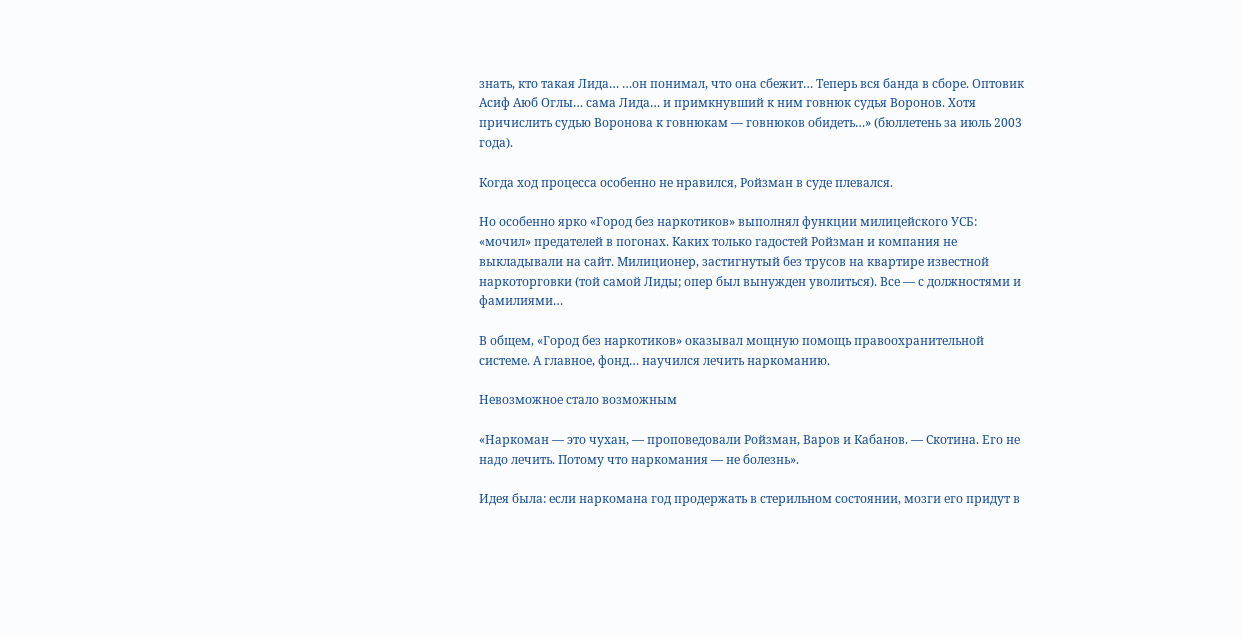знать, кто такая Лида… …он понимал, что она сбежит… Теперь вся банда в сборе. Оптовик Асиф Аюб Оглы… сама Лида… и примкнувший к ним говнюк судья Воронов. Хотя причислить судью Воронова к говнюкам — говнюков обидеть…» (бюллетень за июль 2003 года).

Когда ход процесса особенно не нравился, Ройзман в суде плевался.

Но особенно ярко «Город без наркотиков» выполнял функции милицейского УСБ: «мочил» предателей в погонах. Каких только гадостей Ройзман и компания не выкладывали на сайт. Милиционер, застигнутый без трусов на квартире известной наркоторговки (той самой Лиды; опер был вынужден уволиться). Все — с должностями и фамилиями…

В общем, «Город без наркотиков» оказывал мощную помощь правоохранительной системе. А главное, фонд… научился лечить наркоманию.

Невозможное стало возможным

«Наркоман — это чухан, — проповедовали Ройзман, Варов и Кабанов. — Скотина. Его не надо лечить. Потому что наркомания — не болезнь».

Идея была: если наркомана год продержать в стерильном состоянии, мозги его придут в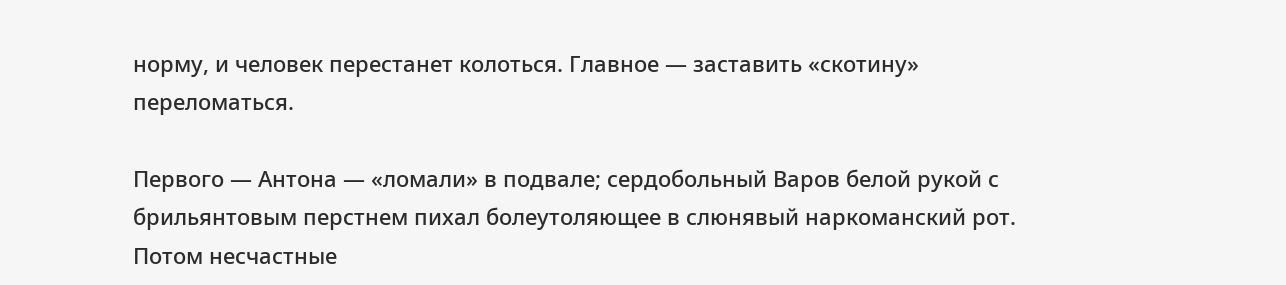норму, и человек перестанет колоться. Главное — заставить «скотину» переломаться.

Первого — Антона — «ломали» в подвале; сердобольный Варов белой рукой с брильянтовым перстнем пихал болеутоляющее в слюнявый наркоманский рот. Потом несчастные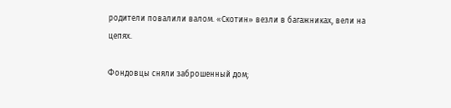родители повалили валом. «Скотин» везли в багажниках, вели на цепях.

Фондовцы сняли заброшенный дом;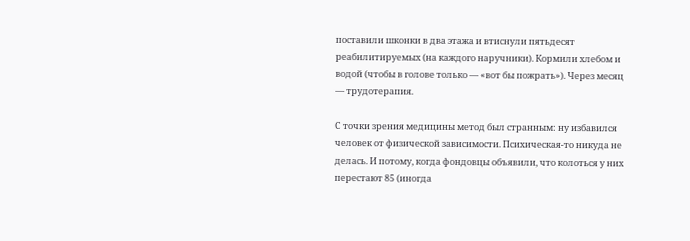поставили шконки в два этажа и втиснули пятьдесят реабилитируемых (на каждого наручники). Кормили хлебом и водой (чтобы в голове только — «вот бы пожрать»). Через месяц — трудотерапия.

С точки зрения медицины метод был странным: ну избавился человек от физической зависимости. Психическая-то никуда не делась. И потому, когда фондовцы объявили, что колоться у них перестают 85 (иногда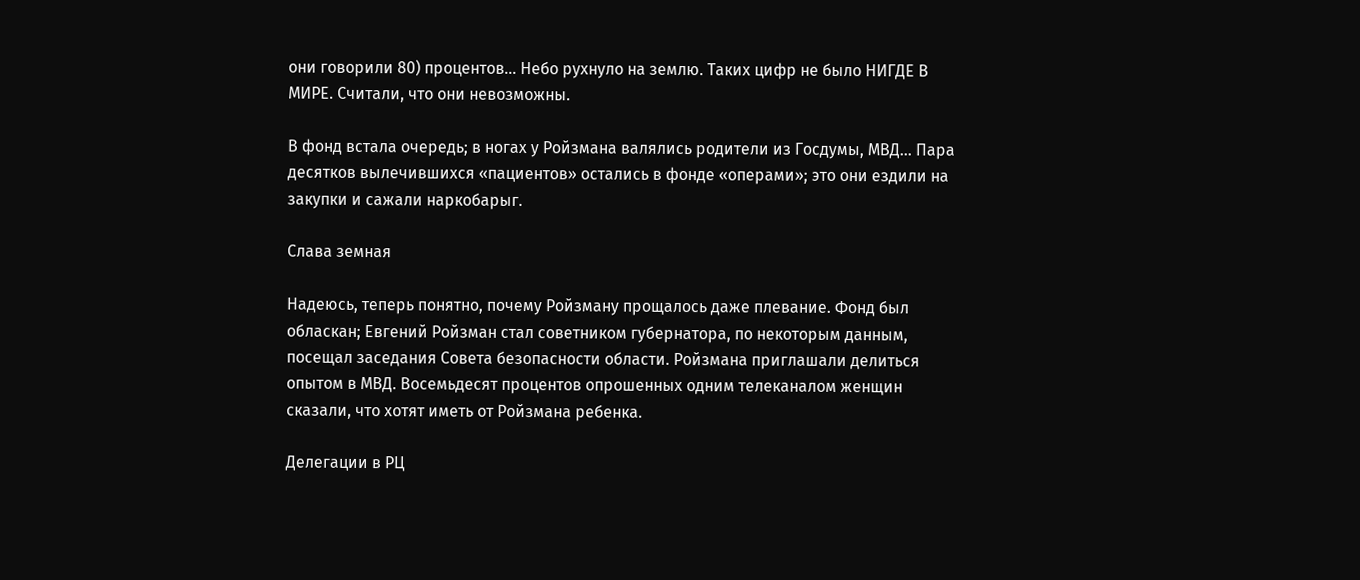они говорили 80) процентов… Небо рухнуло на землю. Таких цифр не было НИГДЕ В МИРЕ. Считали, что они невозможны.

В фонд встала очередь; в ногах у Ройзмана валялись родители из Госдумы, МВД… Пара десятков вылечившихся «пациентов» остались в фонде «операми»; это они ездили на закупки и сажали наркобарыг.

Слава земная

Надеюсь, теперь понятно, почему Ройзману прощалось даже плевание. Фонд был обласкан; Евгений Ройзман стал советником губернатора, по некоторым данным, посещал заседания Совета безопасности области. Ройзмана приглашали делиться опытом в МВД. Восемьдесят процентов опрошенных одним телеканалом женщин сказали, что хотят иметь от Ройзмана ребенка.

Делегации в РЦ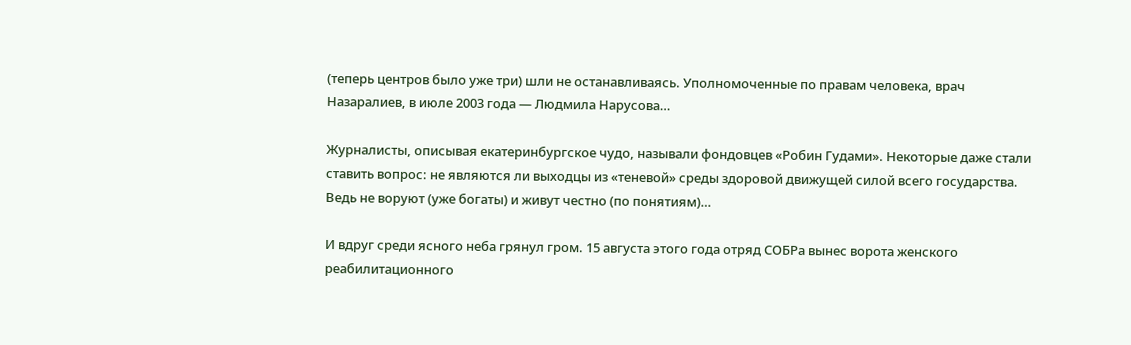(теперь центров было уже три) шли не останавливаясь. Уполномоченные по правам человека, врач Назаралиев, в июле 2003 года — Людмила Нарусова…

Журналисты, описывая екатеринбургское чудо, называли фондовцев «Робин Гудами». Некоторые даже стали ставить вопрос: не являются ли выходцы из «теневой» среды здоровой движущей силой всего государства. Ведь не воруют (уже богаты) и живут честно (по понятиям)…

И вдруг среди ясного неба грянул гром. 15 августа этого года отряд СОБРа вынес ворота женского реабилитационного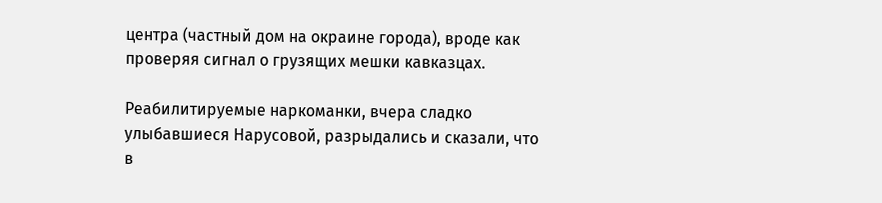центра (частный дом на окраине города), вроде как проверяя сигнал о грузящих мешки кавказцах.

Реабилитируемые наркоманки, вчера сладко улыбавшиеся Нарусовой, разрыдались и сказали, что в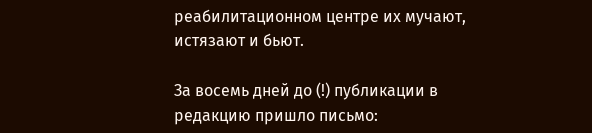реабилитационном центре их мучают, истязают и бьют.

За восемь дней до (!) публикации в редакцию пришло письмо: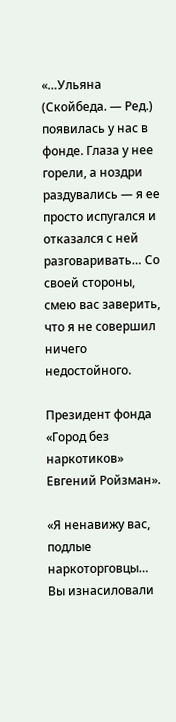«…Ульяна (Скойбеда. — Ред.) появилась у нас в фонде. Глаза у нее горели, а ноздри раздувались — я ее просто испугался и отказался с ней разговаривать… Со своей стороны, смею вас заверить, что я не совершил ничего недостойного.

Президент фонда «Город без наркотиков» Евгений Ройзман».

«Я ненавижу вас, подлые наркоторговцы… Вы изнасиловали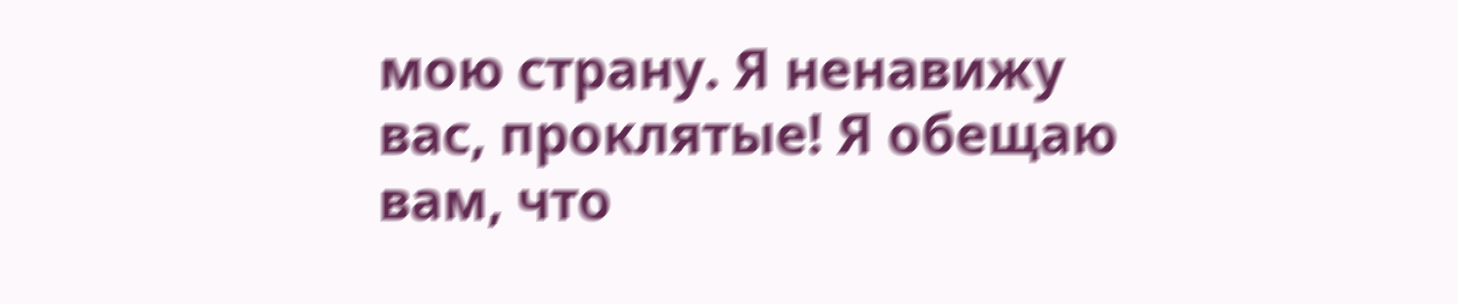мою страну. Я ненавижу вас, проклятые! Я обещаю вам, что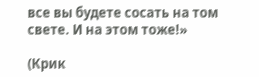все вы будете сосать на том свете. И на этом тоже!»

(Крик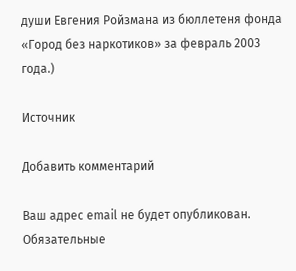души Евгения Ройзмана из бюллетеня фонда «Город без наркотиков» за февраль 2003 года.)

Источник

Добавить комментарий

Ваш адрес email не будет опубликован. Обязательные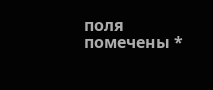поля помечены *